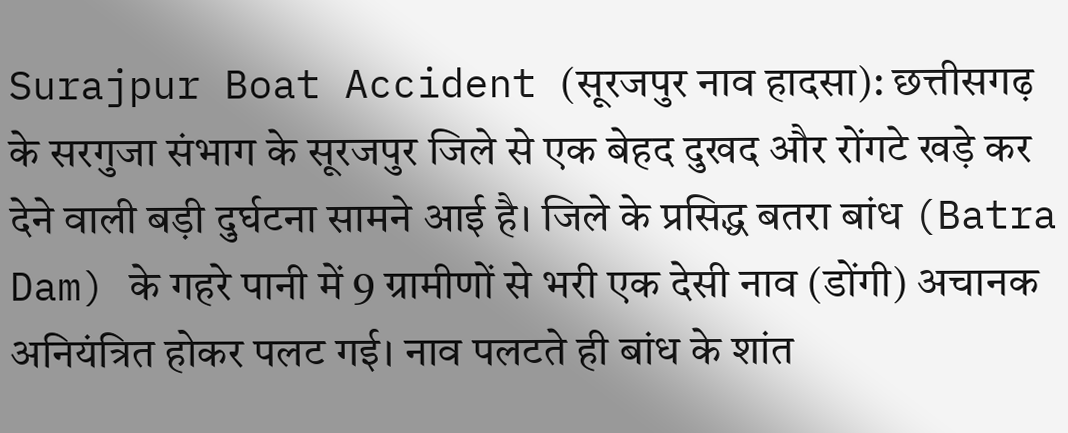Surajpur Boat Accident (सूरजपुर नाव हादसा): छत्तीसगढ़ के सरगुजा संभाग के सूरजपुर जिले से एक बेहद दुखद और रोंगटे खड़े कर देने वाली बड़ी दुर्घटना सामने आई है। जिले के प्रसिद्ध बतरा बांध (Batra Dam) के गहरे पानी में 9 ग्रामीणों से भरी एक देसी नाव (डोंगी) अचानक अनियंत्रित होकर पलट गई। नाव पलटते ही बांध के शांत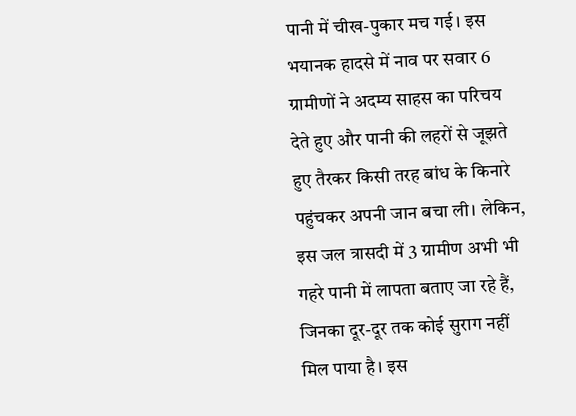पानी में चीख-पुकार मच गई। इस भयानक हादसे में नाव पर सवार 6 ग्रामीणों ने अदम्य साहस का परिचय देते हुए और पानी की लहरों से जूझते हुए तैरकर किसी तरह बांध के किनारे पहुंचकर अपनी जान बचा ली। लेकिन, इस जल त्रासदी में 3 ग्रामीण अभी भी गहरे पानी में लापता बताए जा रहे हैं, जिनका दूर-दूर तक कोई सुराग नहीं मिल पाया है। इस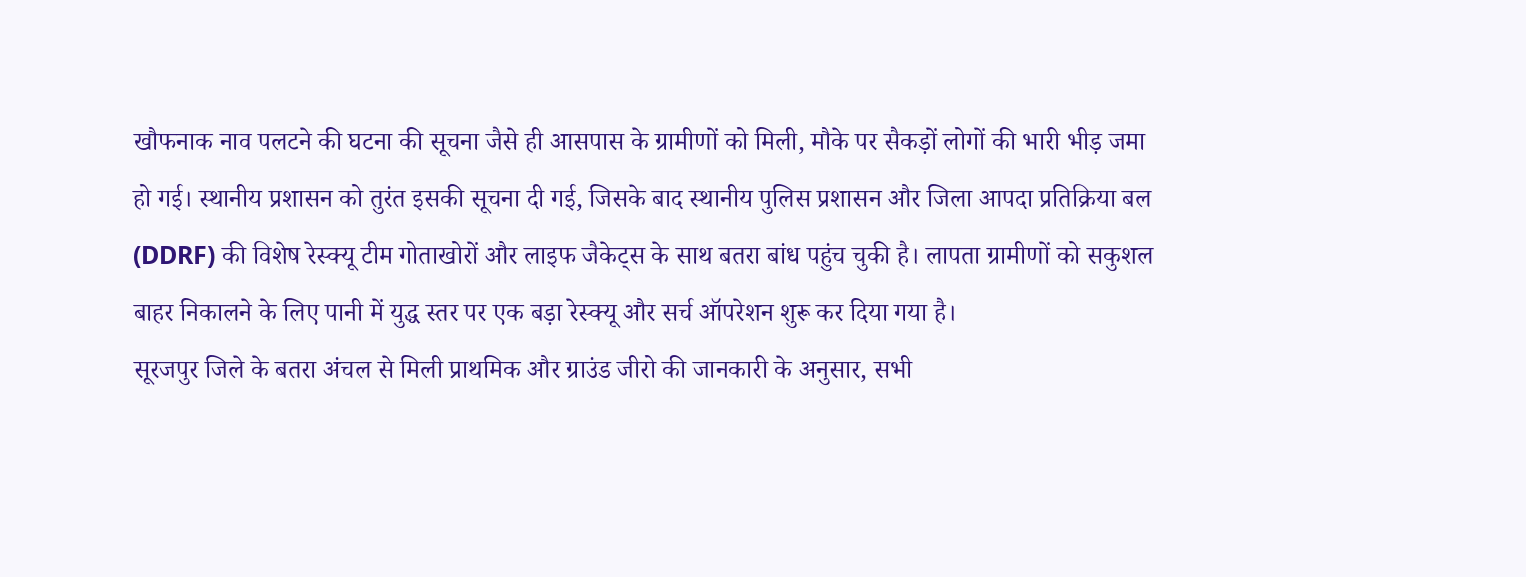खौफनाक नाव पलटने की घटना की सूचना जैसे ही आसपास के ग्रामीणों को मिली, मौके पर सैकड़ों लोगों की भारी भीड़ जमा हो गई। स्थानीय प्रशासन को तुरंत इसकी सूचना दी गई, जिसके बाद स्थानीय पुलिस प्रशासन और जिला आपदा प्रतिक्रिया बल (DDRF) की विशेष रेस्क्यू टीम गोताखोरों और लाइफ जैकेट्स के साथ बतरा बांध पहुंच चुकी है। लापता ग्रामीणों को सकुशल बाहर निकालने के लिए पानी में युद्ध स्तर पर एक बड़ा रेस्क्यू और सर्च ऑपरेशन शुरू कर दिया गया है।
सूरजपुर जिले के बतरा अंचल से मिली प्राथमिक और ग्राउंड जीरो की जानकारी के अनुसार, सभी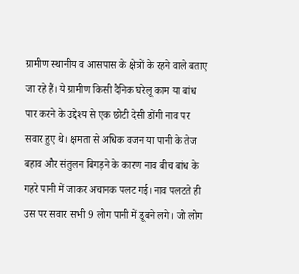ग्रामीण स्थानीय व आसपास के क्षेत्रों के रहने वाले बताए जा रहे हैं। ये ग्रामीण किसी दैनिक घरेलू काम या बांध पार करने के उद्देश्य से एक छोटी देसी डोंगी नाव पर सवार हुए थे। क्षमता से अधिक वजन या पानी के तेज बहाव और संतुलन बिगड़ने के कारण नाव बीच बांध के गहरे पानी में जाकर अचानक पलट गई। नाव पलटते ही उस पर सवार सभी 9 लोग पानी में डूबने लगे। जो लोग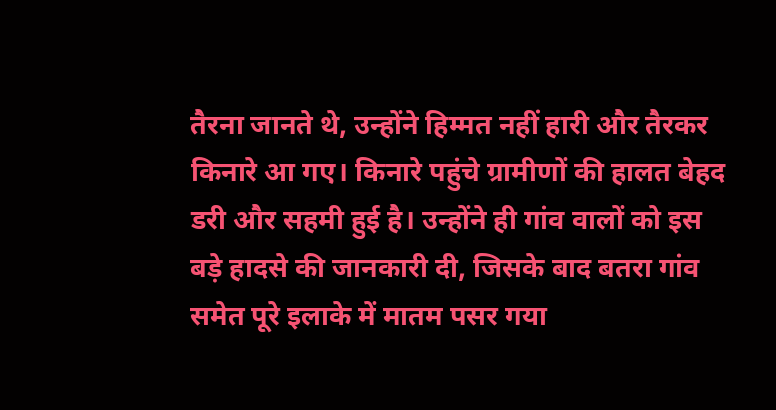तैरना जानते थे, उन्होंने हिम्मत नहीं हारी और तैरकर किनारे आ गए। किनारे पहुंचे ग्रामीणों की हालत बेहद डरी और सहमी हुई है। उन्होंने ही गांव वालों को इस बड़े हादसे की जानकारी दी, जिसके बाद बतरा गांव समेत पूरे इलाके में मातम पसर गया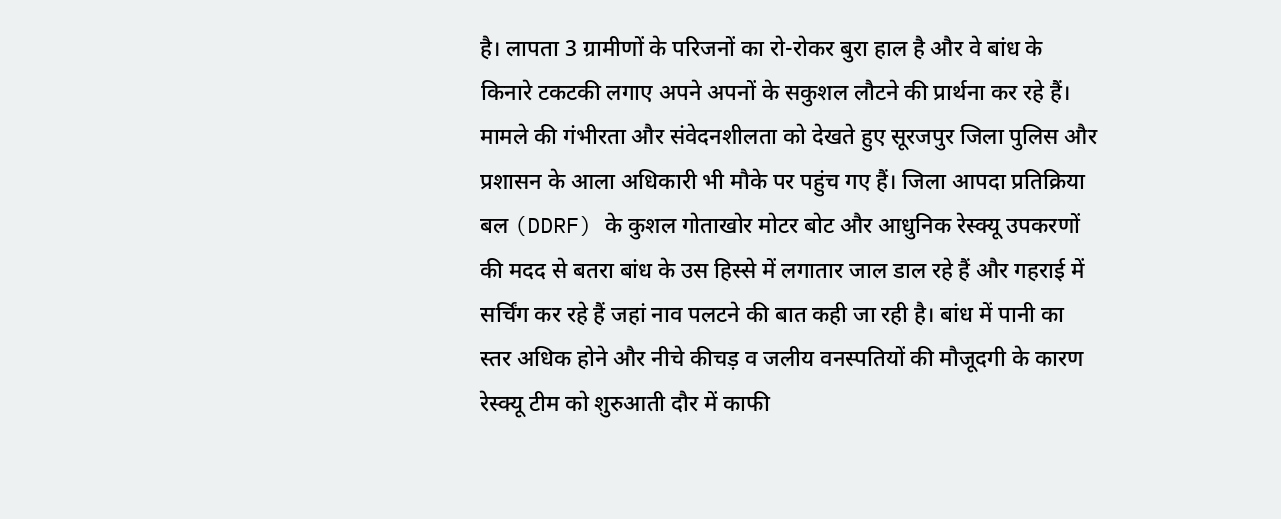है। लापता 3 ग्रामीणों के परिजनों का रो-रोकर बुरा हाल है और वे बांध के किनारे टकटकी लगाए अपने अपनों के सकुशल लौटने की प्रार्थना कर रहे हैं।
मामले की गंभीरता और संवेदनशीलता को देखते हुए सूरजपुर जिला पुलिस और प्रशासन के आला अधिकारी भी मौके पर पहुंच गए हैं। जिला आपदा प्रतिक्रिया बल (DDRF) के कुशल गोताखोर मोटर बोट और आधुनिक रेस्क्यू उपकरणों की मदद से बतरा बांध के उस हिस्से में लगातार जाल डाल रहे हैं और गहराई में सर्चिंग कर रहे हैं जहां नाव पलटने की बात कही जा रही है। बांध में पानी का स्तर अधिक होने और नीचे कीचड़ व जलीय वनस्पतियों की मौजूदगी के कारण रेस्क्यू टीम को शुरुआती दौर में काफी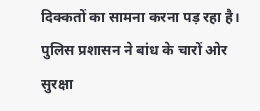दिक्कतों का सामना करना पड़ रहा है। पुलिस प्रशासन ने बांध के चारों ओर सुरक्षा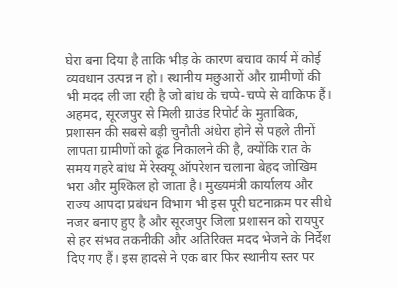घेरा बना दिया है ताकि भीड़ के कारण बचाव कार्य में कोई व्यवधान उत्पन्न न हो। स्थानीय मछुआरों और ग्रामीणों की भी मदद ली जा रही है जो बांध के चप्पे-चप्पे से वाकिफ हैं।
अहमद, सूरजपुर से मिली ग्राउंड रिपोर्ट के मुताबिक, प्रशासन की सबसे बड़ी चुनौती अंधेरा होने से पहले तीनों लापता ग्रामीणों को ढूंढ निकालने की है, क्योंकि रात के समय गहरे बांध में रेस्क्यू ऑपरेशन चलाना बेहद जोखिम भरा और मुश्किल हो जाता है। मुख्यमंत्री कार्यालय और राज्य आपदा प्रबंधन विभाग भी इस पूरी घटनाक्रम पर सीधे नजर बनाए हुए है और सूरजपुर जिला प्रशासन को रायपुर से हर संभव तकनीकी और अतिरिक्त मदद भेजने के निर्देश दिए गए हैं। इस हादसे ने एक बार फिर स्थानीय स्तर पर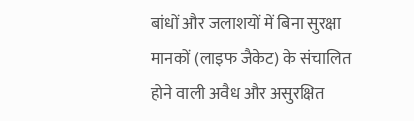बांधों और जलाशयों में बिना सुरक्षा मानकों (लाइफ जैकेट) के संचालित होने वाली अवैध और असुरक्षित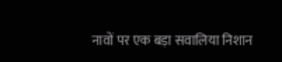नावों पर एक बड़ा सवालिया निशान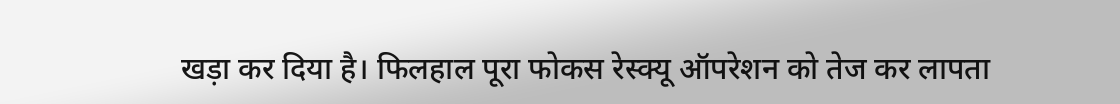खड़ा कर दिया है। फिलहाल पूरा फोकस रेस्क्यू ऑपरेशन को तेज कर लापता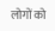लोगों को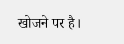खोजने पर है।